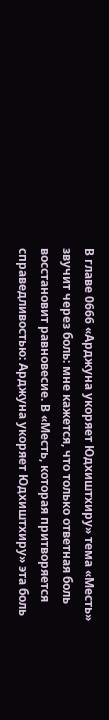В главе 0666 «Арджуна укоряет Юдхиштхиру» тема «Месть» звучит через боль: мне кажется, что только ответная боль восстановит равновесие. В «Месть, которая притворяется справедливостью: Арджуна укоряет Юдхиштхиру» эта боль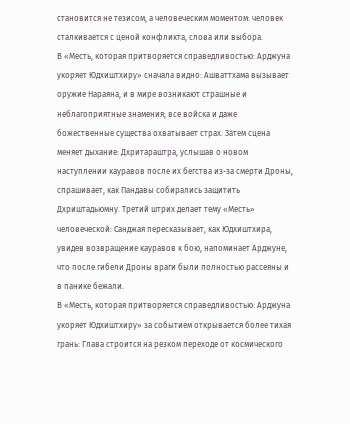становится не тезисом, а человеческим моментом: человек сталкивается с ценой конфликта, слова или выбора.
В «Месть, которая притворяется справедливостью: Арджуна укоряет Юдхиштхиру» сначала видно: Ашваттхама вызывает оружие Нараяна, и в мире возникают страшные и неблагоприятные знамения; все войска и даже божественные существа охватывает страх. Затем сцена меняет дыхание: Дхритараштра, услышав о новом наступлении кауравов после их бегства из-за смерти Дроны, спрашивает, как Пандавы собирались защитить Дхриштадьюмну. Третий штрих делает тему «Месть» человеческой: Санджая пересказывает, как Юдхиштхира, увидев возвращение кауравов к бою, напоминает Арджуне, что после гибели Дроны враги были полностью рассеяны и в панике бежали.
В «Месть, которая притворяется справедливостью: Арджуна укоряет Юдхиштхиру» за событием открывается более тихая грань: Глава строится на резком переходе от космического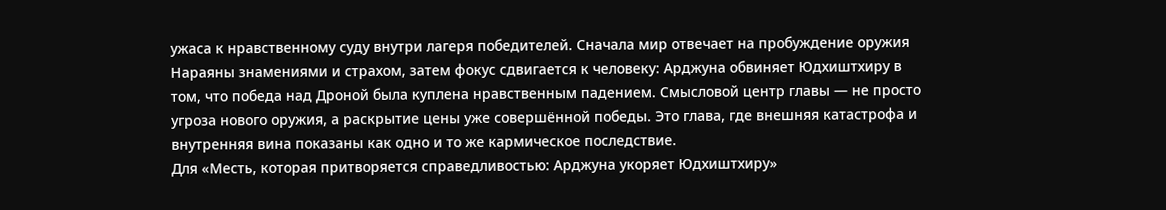ужаса к нравственному суду внутри лагеря победителей. Сначала мир отвечает на пробуждение оружия Нараяны знамениями и страхом, затем фокус сдвигается к человеку: Арджуна обвиняет Юдхиштхиру в том, что победа над Дроной была куплена нравственным падением. Смысловой центр главы — не просто угроза нового оружия, а раскрытие цены уже совершённой победы. Это глава, где внешняя катастрофа и внутренняя вина показаны как одно и то же кармическое последствие.
Для «Месть, которая притворяется справедливостью: Арджуна укоряет Юдхиштхиру»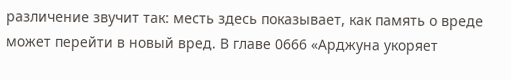различение звучит так: месть здесь показывает, как память о вреде может перейти в новый вред. В главе 0666 «Арджуна укоряет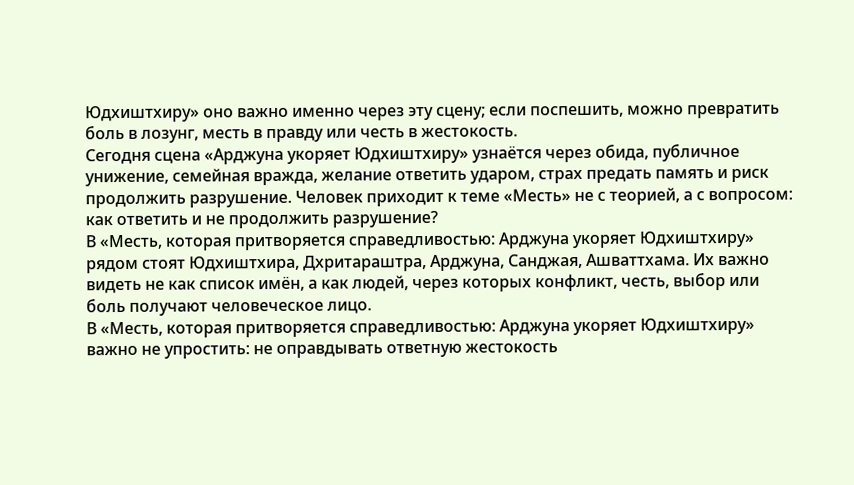Юдхиштхиру» оно важно именно через эту сцену; если поспешить, можно превратить боль в лозунг, месть в правду или честь в жестокость.
Сегодня сцена «Арджуна укоряет Юдхиштхиру» узнаётся через обида, публичное унижение, семейная вражда, желание ответить ударом, страх предать память и риск продолжить разрушение. Человек приходит к теме «Месть» не с теорией, а с вопросом: как ответить и не продолжить разрушение?
В «Месть, которая притворяется справедливостью: Арджуна укоряет Юдхиштхиру» рядом стоят Юдхиштхира, Дхритараштра, Арджуна, Санджая, Ашваттхама. Их важно видеть не как список имён, а как людей, через которых конфликт, честь, выбор или боль получают человеческое лицо.
В «Месть, которая притворяется справедливостью: Арджуна укоряет Юдхиштхиру» важно не упростить: не оправдывать ответную жестокость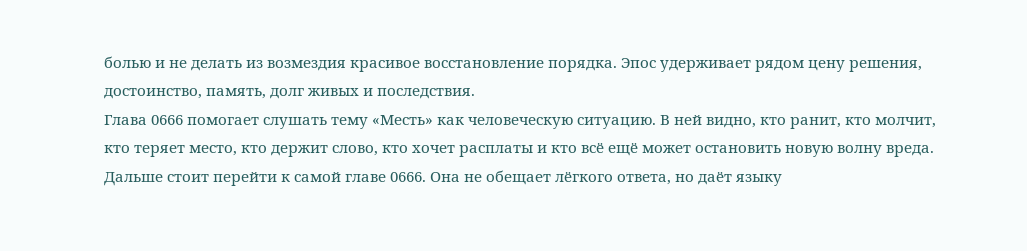болью и не делать из возмездия красивое восстановление порядка. Эпос удерживает рядом цену решения, достоинство, память, долг живых и последствия.
Глава 0666 помогает слушать тему «Месть» как человеческую ситуацию. В ней видно, кто ранит, кто молчит, кто теряет место, кто держит слово, кто хочет расплаты и кто всё ещё может остановить новую волну вреда.
Дальше стоит перейти к самой главе 0666. Она не обещает лёгкого ответа, но даёт языку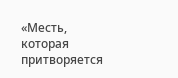«Месть, которая притворяется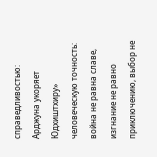справедливостью: Арджуна укоряет Юдхиштхиру» человеческую точность: война не равна славе, изгнание не равно приключению, выбор не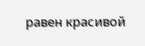равен красивой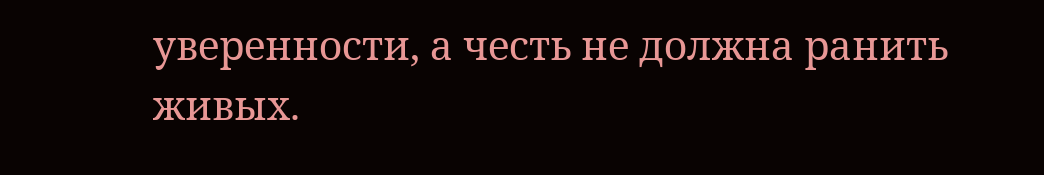уверенности, а честь не должна ранить живых.